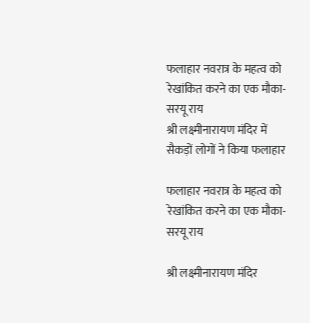फलाहार नवरात्र के महत्व को रेखांकित करने का एक मौका-सरयू राय
श्री लक्ष्मीनारायण मंदिर में सैकड़ों लोगों ने किया फलाहार

फलाहार नवरात्र के महत्व को रेखांकित करने का एक मौका-सरयू राय

श्री लक्ष्मीनारायण मंदिर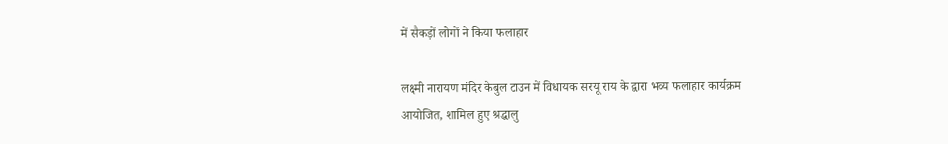में सैकड़ों लोगों ने किया फलाहार

लक्ष्मी नारायण मंदिर केबुल टाउन में विधायक सरयू राय के द्वारा भव्य फलाहार कार्यक्रम आयोजित, शामिल हुए श्रद्धालु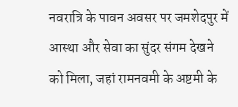नवरात्रि के पावन अवसर पर जमशेदपुर में आस्था और सेवा का सुंदर संगम देखने को मिला, जहां रामनवमी के अष्टमी के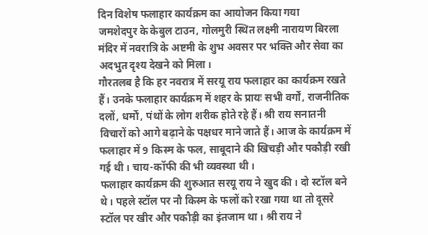दिन विशेष फलाहार कार्यक्रम का आयोजन किया गया
जमशेदपुर के केबुल टाउन, गोलमुरी स्थित लक्ष्मी नारायण बिरला मंदिर में नवरात्रि के अष्टमी के शुभ अवसर पर भक्ति और सेवा का अदभुत दृश्य देखने को मिला।
गौरतलब है कि हर नवरात्र में सरयू राय फलाहार का कार्यक्रम रखते हैं। उनके फलाहार कार्यक्रम में शहर के प्रायः सभी वर्गों, राजनीतिक दलों, धर्मों, पंथों के लोग शरीक होते रहे हैं। श्री राय सनातनी विचारों को आगे बढ़ाने के पक्षधर माने जाते हैं। आज के कार्यक्रम में फलाहार में 9 किस्म के फल, साबूदाने की खिचड़ी और पकौड़ी रखी गई थी। चाय-कॉफी की भी व्यवस्था थी।
फलाहार कार्यक्रम की शुरुआत सरयू राय ने खुद की। दो स्टॉल बने थे। पहले स्टॉल पर नौ किस्म के फलों को रखा गया था तो दूसरे स्टॉल पर खीर और पकौड़ी का इंतजाम था। श्री राय ने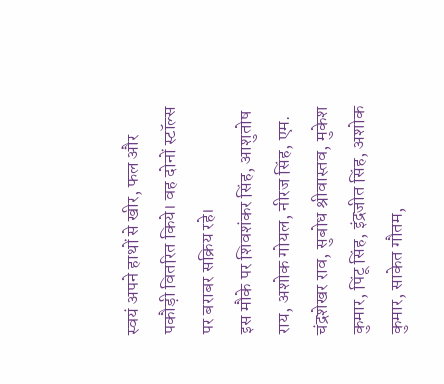स्वयं अपने हाथों से खीर, फल और पकौड़ी वितरित किये। वह दोनों स्टॉल्स पर बराबर सक्रिय रहे।
इस मौके पर शिवशंकर सिंह, आशुतोष राय, अशोक गोयल, नीरज सिंह, एम. चंद्रशेखर राव, सुबोध श्रीवास्तव, मुकेश कुमार, पिंटू सिंह, इंद्रजीत सिंह, अशोक कुमार, साकेत गौतम,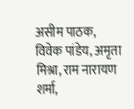असीम पाठक, विवेक पांडेय, अमृता मिश्रा, राम नारायण शर्मा,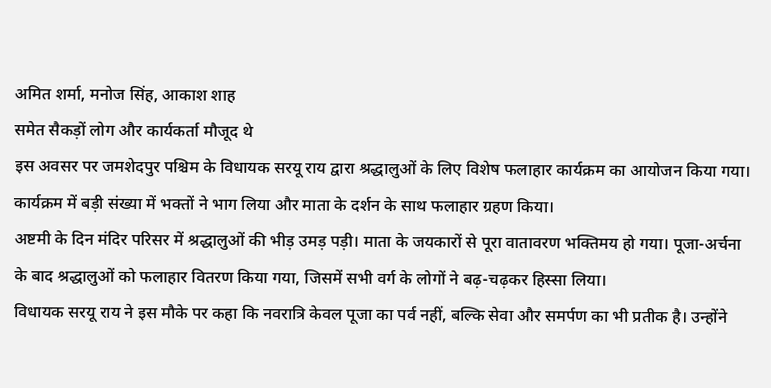अमित शर्मा, मनोज सिंह, आकाश शाह
समेत सैकड़ों लोग और कार्यकर्ता मौजूद थे
इस अवसर पर जमशेदपुर पश्चिम के विधायक सरयू राय द्वारा श्रद्धालुओं के लिए विशेष फलाहार कार्यक्रम का आयोजन किया गया। कार्यक्रम में बड़ी संख्या में भक्तों ने भाग लिया और माता के दर्शन के साथ फलाहार ग्रहण किया।
अष्टमी के दिन मंदिर परिसर में श्रद्धालुओं की भीड़ उमड़ पड़ी। माता के जयकारों से पूरा वातावरण भक्तिमय हो गया। पूजा-अर्चना के बाद श्रद्धालुओं को फलाहार वितरण किया गया, जिसमें सभी वर्ग के लोगों ने बढ़-चढ़कर हिस्सा लिया।
विधायक सरयू राय ने इस मौके पर कहा कि नवरात्रि केवल पूजा का पर्व नहीं, बल्कि सेवा और समर्पण का भी प्रतीक है। उन्होंने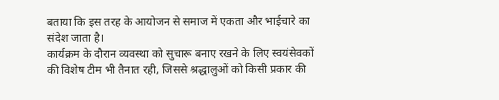बताया कि इस तरह के आयोजन से समाज में एकता और भाईचारे का संदेश जाता है।
कार्यक्रम के दौरान व्यवस्था को सुचारू बनाए रखने के लिए स्वयंसेवकों की विशेष टीम भी तैनात रही, जिससे श्रद्धालुओं को किसी प्रकार की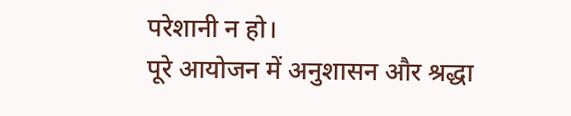परेशानी न हो।
पूरे आयोजन में अनुशासन और श्रद्धा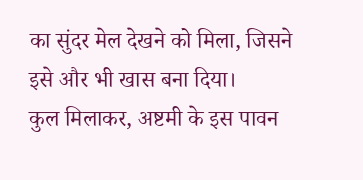का सुंदर मेल देखने को मिला, जिसने इसे और भी खास बना दिया।
कुल मिलाकर, अष्टमी के इस पावन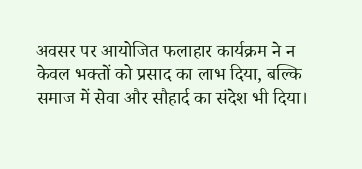अवसर पर आयोजित फलाहार कार्यक्रम ने न केवल भक्तों को प्रसाद का लाभ दिया, बल्कि समाज में सेवा और सौहार्द का संदेश भी दिया।